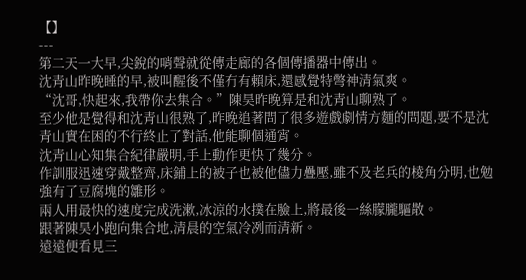【】
---
第二天一大早,尖銳的哨聲就從傳走廊的各個傳播器中傳出。
沈青山昨晚睡的早,被叫醒後不僅冇有賴床,還感覺特彆神清氣爽。
“沈哥,快起來,我帶你去集合。”陳昊昨晚算是和沈青山聊熟了。
至少他是覺得和沈青山很熟了,昨晚追著問了很多遊戲劇情方麵的問題,要不是沈青山實在困的不行終止了對話,他能聊個通宵。
沈青山心知集合紀律嚴明,手上動作更快了幾分。
作訓服迅速穿戴整齊,床鋪上的被子也被他儘力疊壓,雖不及老兵的棱角分明,也勉強有了豆腐塊的雛形。
兩人用最快的速度完成洗漱,冰涼的水撲在臉上,將最後一絲朦朧驅散。
跟著陳昊小跑向集合地,清晨的空氣冷冽而清新。
遠遠便看見三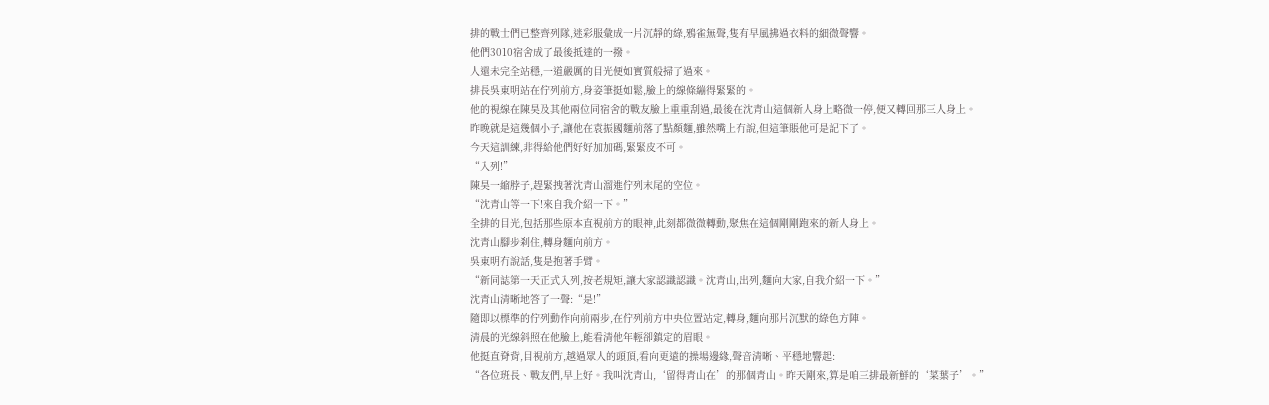排的戰士們已整齊列隊,迷彩服彙成一片沉靜的綠,鴉雀無聲,隻有早風拂過衣料的細微聲響。
他們3010宿舍成了最後抵達的一撥。
人還未完全站穩,一道嚴厲的目光便如實質般掃了過來。
排長吳東明站在佇列前方,身姿筆挺如鬆,臉上的線條繃得緊緊的。
他的視線在陳昊及其他兩位同宿舍的戰友臉上重重刮過,最後在沈青山這個新人身上略微一停,便又轉回那三人身上。
昨晚就是這幾個小子,讓他在袁振國麵前落了點顏麵,雖然嘴上冇說,但這筆賬他可是記下了。
今天這訓練,非得給他們好好加加碼,緊緊皮不可。
“入列!”
陳昊一縮脖子,趕緊拽著沈青山溜進佇列末尾的空位。
“沈青山等一下!來自我介紹一下。”
全排的目光,包括那些原本直視前方的眼神,此刻都微微轉動,聚焦在這個剛剛跑來的新人身上。
沈青山腳步刹住,轉身麵向前方。
吳東明冇說話,隻是抱著手臂。
“新同誌第一天正式入列,按老規矩,讓大家認識認識。沈青山,出列,麵向大家,自我介紹一下。”
沈青山清晰地答了一聲:“是!”
隨即以標準的佇列動作向前兩步,在佇列前方中央位置站定,轉身,麵向那片沉默的綠色方陣。
清晨的光線斜照在他臉上,能看清他年輕卻鎮定的眉眼。
他挺直脊背,目視前方,越過眾人的頭頂,看向更遠的操場邊緣,聲音清晰、平穩地響起:
“各位班長、戰友們,早上好。我叫沈青山,‘留得青山在’的那個青山。昨天剛來,算是咱三排最新鮮的‘菜葉子’。”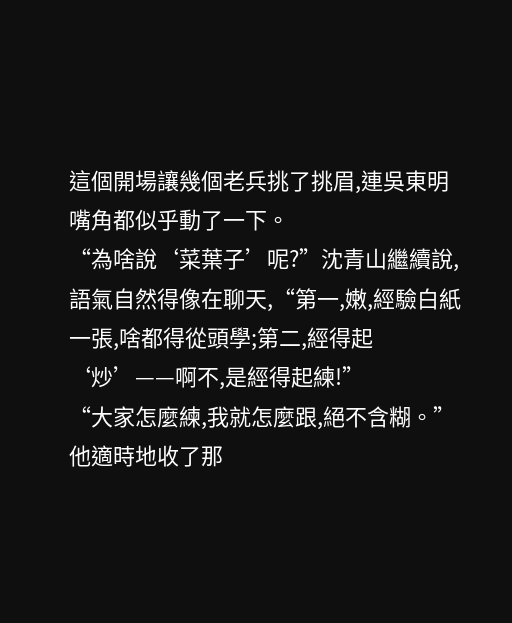這個開場讓幾個老兵挑了挑眉,連吳東明嘴角都似乎動了一下。
“為啥說‘菜葉子’呢?”沈青山繼續說,語氣自然得像在聊天,“第一,嫩,經驗白紙一張,啥都得從頭學;第二,經得起‘炒’——啊不,是經得起練!”
“大家怎麼練,我就怎麼跟,絕不含糊。”他適時地收了那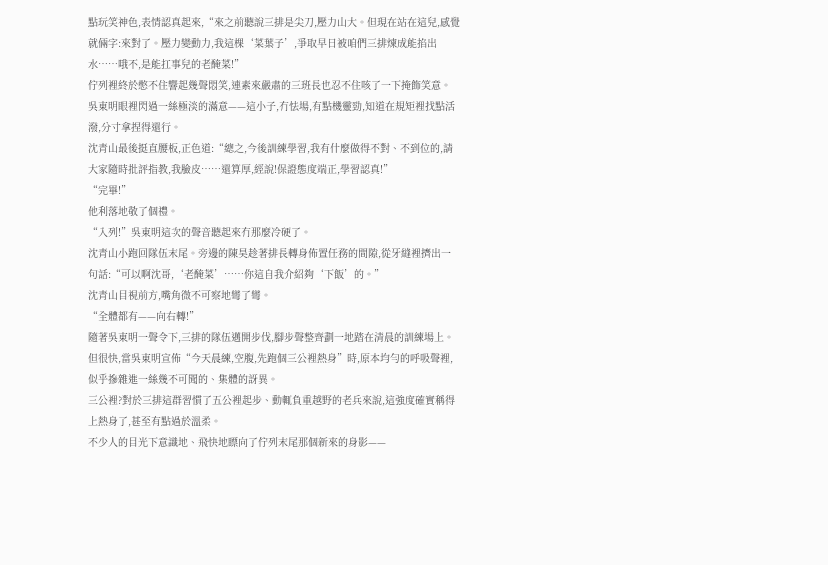點玩笑神色,表情認真起來,“來之前聽說三排是尖刀,壓力山大。但現在站在這兒,感覺就倆字:來對了。壓力變動力,我這棵‘菜葉子’,爭取早日被咱們三排煉成能掐出水……哦不,是能扛事兒的老醃菜!”
佇列裡終於憋不住響起幾聲悶笑,連素來嚴肅的三班長也忍不住咳了一下掩飾笑意。吳東明眼裡閃過一絲極淡的滿意——這小子,冇怯場,有點機靈勁,知道在規矩裡找點活潑,分寸拿捏得還行。
沈青山最後挺直腰板,正色道:“總之,今後訓練學習,我有什麼做得不對、不到位的,請大家隨時批評指教,我臉皮……還算厚,經說!保證態度端正,學習認真!”
“完畢!”
他利落地敬了個禮。
“入列!”吳東明這次的聲音聽起來冇那麼冷硬了。
沈青山小跑回隊伍末尾。旁邊的陳昊趁著排長轉身佈置任務的間隙,從牙縫裡擠出一句話:“可以啊沈哥,‘老醃菜’……你這自我介紹夠‘下飯’的。”
沈青山目視前方,嘴角微不可察地彎了彎。
“全體都有——向右轉!”
隨著吳東明一聲令下,三排的隊伍邁開步伐,腳步聲整齊劃一地踏在清晨的訓練場上。
但很快,當吳東明宣佈“今天晨練,空腹,先跑個三公裡熱身”時,原本均勻的呼吸聲裡,似乎摻雜進一絲幾不可聞的、集體的訝異。
三公裡?對於三排這群習慣了五公裡起步、動輒負重越野的老兵來說,這強度確實稱得上熱身了,甚至有點過於溫柔。
不少人的目光下意識地、飛快地瞟向了佇列末尾那個新來的身影——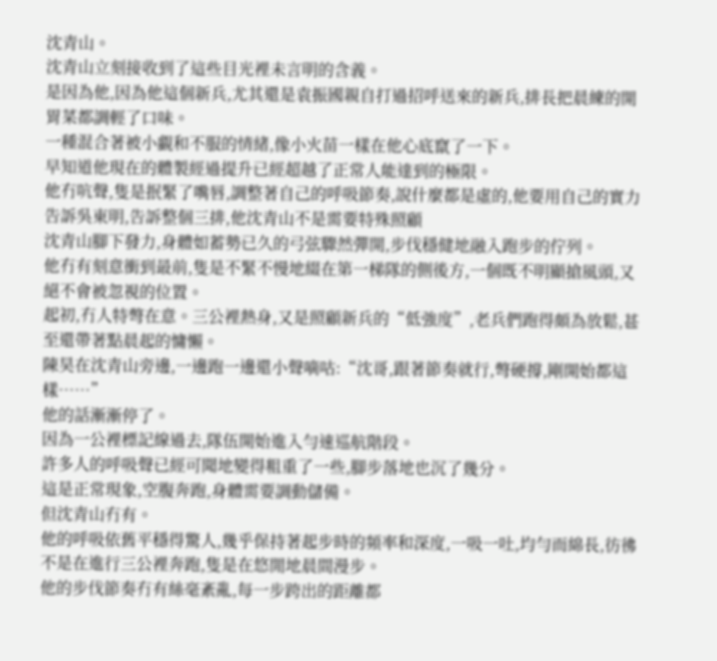沈青山。
沈青山立刻接收到了這些目光裡未言明的含義。
是因為他,因為他這個新兵,尤其還是袁振國親自打過招呼送來的新兵,排長把晨練的開胃菜都調輕了口味。
一種混合著被小覷和不服的情緒,像小火苗一樣在他心底竄了一下。
早知道他現在的體製經過提升已經超越了正常人能達到的極限。
他冇吭聲,隻是抿緊了嘴唇,調整著自己的呼吸節奏,說什麼都是虛的,他要用自己的實力告訴吳東明,告訴整個三排,他沈青山不是需要特殊照顧
沈青山腳下發力,身體如蓄勢已久的弓弦驟然彈開,步伐穩健地融入跑步的佇列。
他冇有刻意衝到最前,隻是不緊不慢地綴在第一梯隊的側後方,一個既不明顯搶風頭,又絕不會被忽視的位置。
起初,冇人特彆在意。三公裡熱身,又是照顧新兵的“低強度”,老兵們跑得頗為放鬆,甚至還帶著點晨起的慵懶。
陳昊在沈青山旁邊,一邊跑一邊還小聲嘀咕:“沈哥,跟著節奏就行,彆硬撐,剛開始都這樣……”
他的話漸漸停了。
因為一公裡標記線過去,隊伍開始進入勻速巡航階段。
許多人的呼吸聲已經可聞地變得粗重了一些,腳步落地也沉了幾分。
這是正常現象,空腹奔跑,身體需要調動儲備。
但沈青山冇有。
他的呼吸依舊平穩得驚人,幾乎保持著起步時的頻率和深度,一吸一吐,均勻而綿長,彷彿不是在進行三公裡奔跑,隻是在悠閒地晨間漫步。
他的步伐節奏冇有絲毫紊亂,每一步跨出的距離都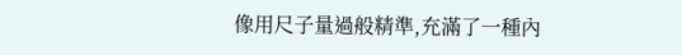像用尺子量過般精準,充滿了一種內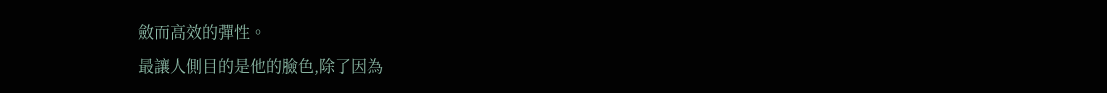斂而高效的彈性。
最讓人側目的是他的臉色,除了因為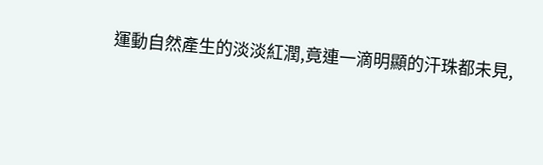運動自然產生的淡淡紅潤,竟連一滴明顯的汗珠都未見,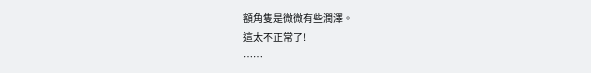額角隻是微微有些潤澤。
這太不正常了!
……